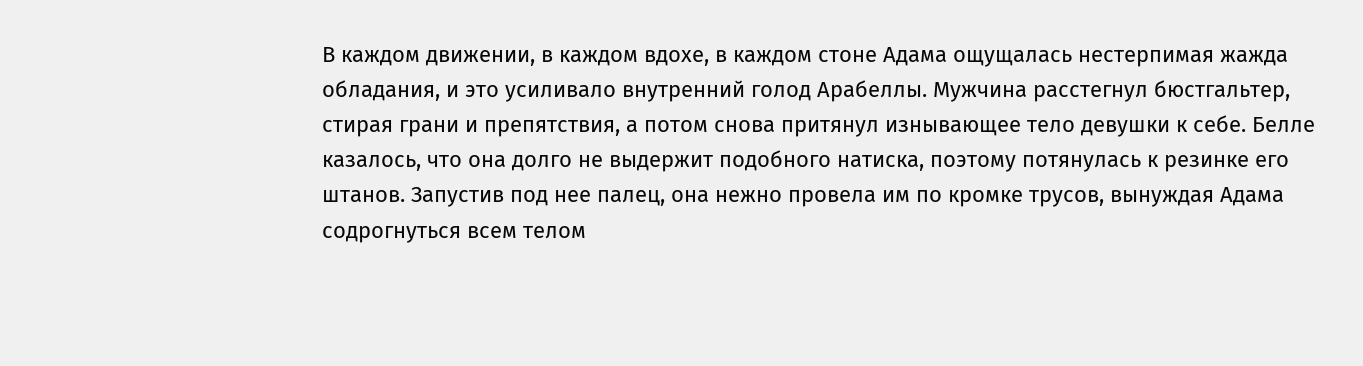В каждом движении, в каждом вдохе, в каждом стоне Адама ощущалась нестерпимая жажда обладания, и это усиливало внутренний голод Арабеллы. Мужчина расстегнул бюстгальтер, стирая грани и препятствия, а потом снова притянул изнывающее тело девушки к себе. Белле казалось, что она долго не выдержит подобного натиска, поэтому потянулась к резинке его штанов. Запустив под нее палец, она нежно провела им по кромке трусов, вынуждая Адама содрогнуться всем телом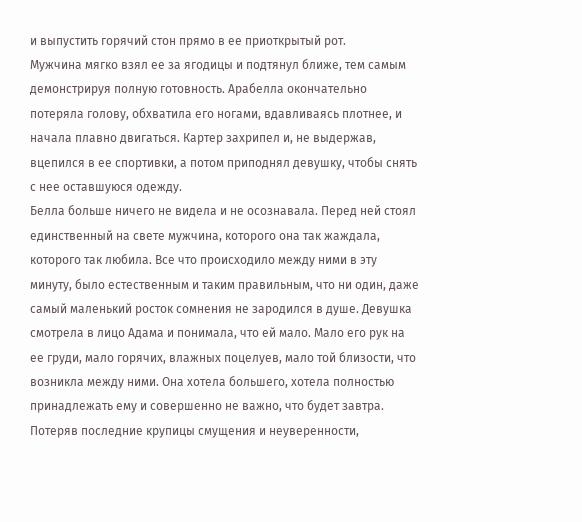и выпустить горячий стон прямо в ее приоткрытый рот.
Мужчина мягко взял ее за ягодицы и подтянул ближе, тем самым демонстрируя полную готовность. Арабелла окончательно потеряла голову, обхватила его ногами, вдавливаясь плотнее, и начала плавно двигаться. Картер захрипел и, не выдержав, вцепился в ее спортивки, а потом приподнял девушку, чтобы снять с нее оставшуюся одежду.
Белла больше ничего не видела и не осознавала. Перед ней стоял единственный на свете мужчина, которого она так жаждала, которого так любила. Все что происходило между ними в эту минуту, было естественным и таким правильным, что ни один, даже самый маленький росток сомнения не зародился в душе. Девушка смотрела в лицо Адама и понимала, что ей мало. Мало его рук на ее груди, мало горячих, влажных поцелуев, мало той близости, что возникла между ними. Она хотела большего, хотела полностью принадлежать ему и совершенно не важно, что будет завтра.
Потеряв последние крупицы смущения и неуверенности,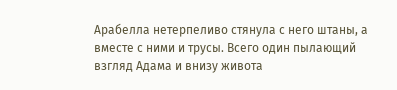Арабелла нетерпеливо стянула с него штаны, а вместе с ними и трусы. Всего один пылающий взгляд Адама и внизу живота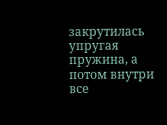закрутилась упругая пружина, а потом внутри все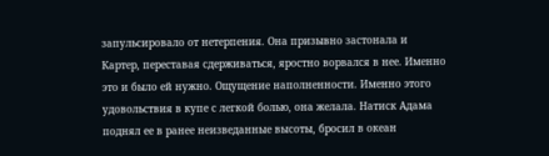запульсировало от нетерпения. Она призывно застонала и Картер, переставая сдерживаться, яростно ворвался в нее. Именно это и было ей нужно. Ощущение наполненности. Именно этого удовольствия в купе с легкой болью, она желала. Натиск Адама поднял ее в ранее неизведанные высоты, бросил в океан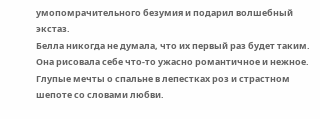умопомрачительного безумия и подарил волшебный экстаз.
Белла никогда не думала, что их первый раз будет таким. Она рисовала себе что-то ужасно романтичное и нежное. Глупые мечты о спальне в лепестках роз и страстном шепоте со словами любви.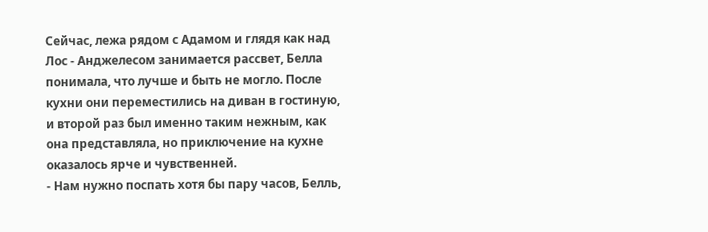Сейчас, лежа рядом с Адамом и глядя как над Лос - Анджелесом занимается рассвет, Белла понимала, что лучше и быть не могло. После кухни они переместились на диван в гостиную, и второй раз был именно таким нежным, как она представляла, но приключение на кухне оказалось ярче и чувственней.
- Нам нужно поспать хотя бы пару часов, Белль,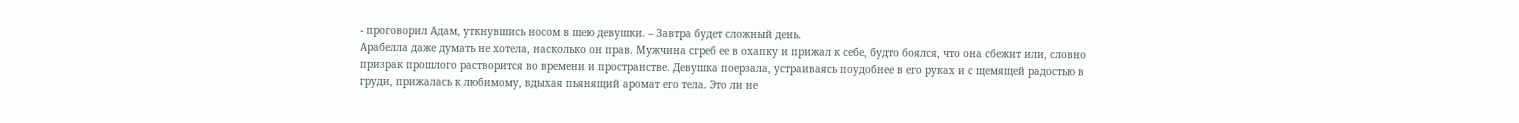- проговорил Адам, уткнувшись носом в шею девушки. – Завтра будет сложный день.
Арабелла даже думать не хотела, насколько он прав. Мужчина сгреб ее в охапку и прижал к себе, будто боялся, что она сбежит или, словно призрак прошлого растворится во времени и пространстве. Девушка поерзала, устраиваясь поудобнее в его руках и с щемящей радостью в груди, прижалась к любимому, вдыхая пьянящий аромат его тела. Это ли не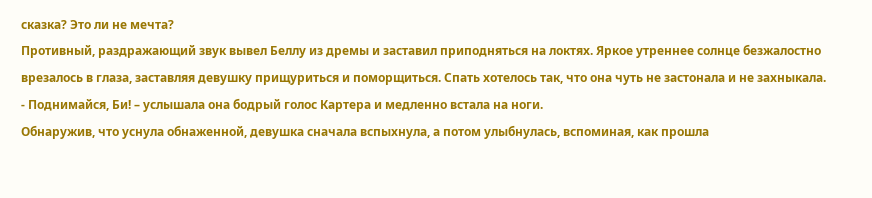сказка? Это ли не мечта?
Противный, раздражающий звук вывел Беллу из дремы и заставил приподняться на локтях. Яркое утреннее солнце безжалостно врезалось в глаза, заставляя девушку прищуриться и поморщиться. Спать хотелось так, что она чуть не застонала и не захныкала.
- Поднимайся, Би! – услышала она бодрый голос Картера и медленно встала на ноги.
Обнаружив, что уснула обнаженной, девушка сначала вспыхнула, а потом улыбнулась, вспоминая, как прошла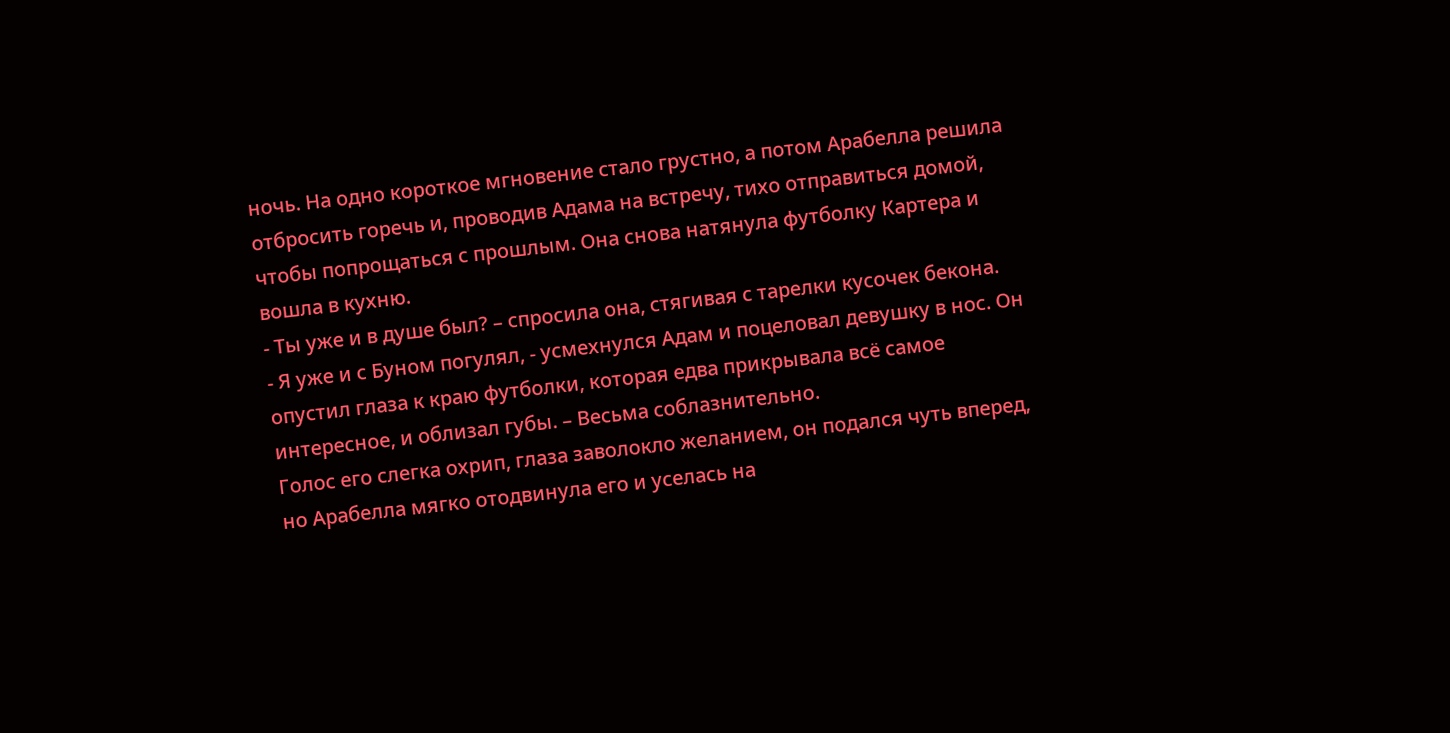ночь. На одно короткое мгновение стало грустно, а потом Арабелла решила отбросить горечь и, проводив Адама на встречу, тихо отправиться домой, чтобы попрощаться с прошлым. Она снова натянула футболку Картера и вошла в кухню.
- Ты уже и в душе был? – спросила она, стягивая с тарелки кусочек бекона.
- Я уже и с Буном погулял, - усмехнулся Адам и поцеловал девушку в нос. Он опустил глаза к краю футболки, которая едва прикрывала всё самое интересное, и облизал губы. – Весьма соблазнительно.
Голос его слегка охрип, глаза заволокло желанием, он подался чуть вперед, но Арабелла мягко отодвинула его и уселась на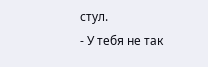стул.
- У тебя не так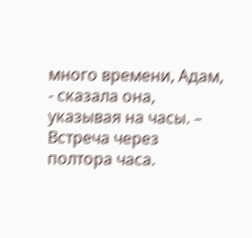много времени, Адам, - сказала она, указывая на часы. – Встреча через полтора часа.